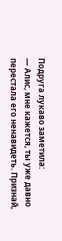Подруга лукаво заметила:
— Алис, мне кажется, ты уже давно перестала его ненавидеть. Признай,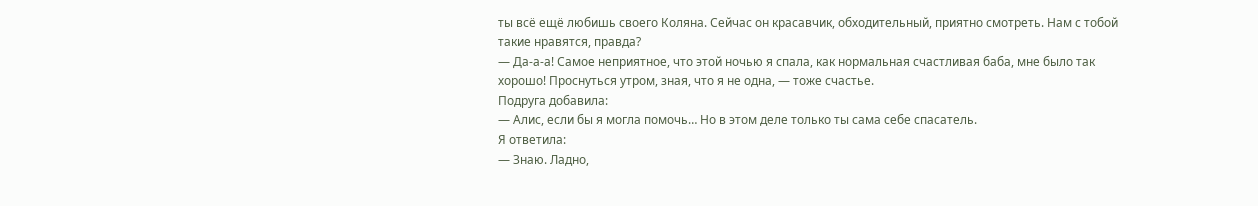ты всё ещё любишь своего Коляна. Сейчас он красавчик, обходительный, приятно смотреть. Нам с тобой такие нравятся, правда?
— Да-а-а! Самое неприятное, что этой ночью я спала, как нормальная счастливая баба, мне было так хорошо! Проснуться утром, зная, что я не одна, — тоже счастье.
Подруга добавила:
— Алис, если бы я могла помочь… Но в этом деле только ты сама себе спасатель.
Я ответила:
— Знаю. Ладно,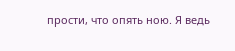прости, что опять ною. Я ведь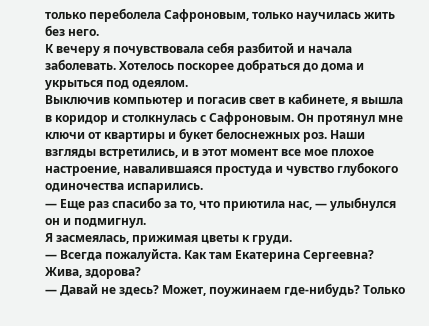только переболела Сафроновым, только научилась жить без него.
К вечеру я почувствовала себя разбитой и начала заболевать. Хотелось поскорее добраться до дома и укрыться под одеялом.
Выключив компьютер и погасив свет в кабинете, я вышла в коридор и столкнулась с Сафроновым. Он протянул мне ключи от квартиры и букет белоснежных роз. Наши взгляды встретились, и в этот момент все мое плохое настроение, навалившаяся простуда и чувство глубокого одиночества испарились.
— Еще раз спасибо за то, что приютила нас, — улыбнулся он и подмигнул.
Я засмеялась, прижимая цветы к груди.
— Всегда пожалуйста. Как там Екатерина Сергеевна? Жива, здорова?
— Давай не здесь? Может, поужинаем где-нибудь? Только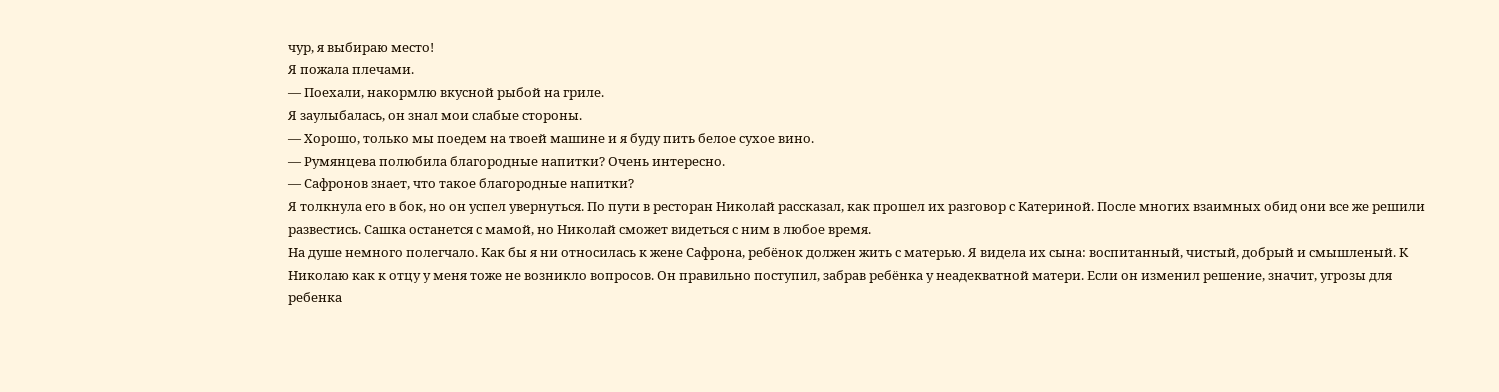чур, я выбираю место!
Я пожала плечами.
— Поехали, накормлю вкусной рыбой на гриле.
Я заулыбалась, он знал мои слабые стороны.
— Хорошо, только мы поедем на твоей машине и я буду пить белое сухое вино.
— Румянцева полюбила благородные напитки? Очень интересно.
— Сафронов знает, что такое благородные напитки?
Я толкнула его в бок, но он успел увернуться. По пути в ресторан Николай рассказал, как прошел их разговор с Катериной. После многих взаимных обид они все же решили развестись. Сашка останется с мамой, но Николай сможет видеться с ним в любое время.
На душе немного полегчало. Как бы я ни относилась к жене Сафрона, ребёнок должен жить с матерью. Я видела их сына: воспитанный, чистый, добрый и смышленый. К Николаю как к отцу у меня тоже не возникло вопросов. Он правильно поступил, забрав ребёнка у неадекватной матери. Если он изменил решение, значит, угрозы для ребенка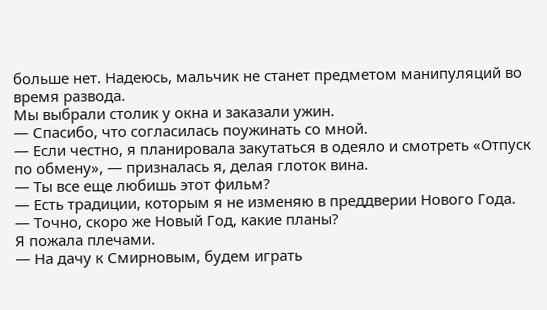больше нет. Надеюсь, мальчик не станет предметом манипуляций во время развода.
Мы выбрали столик у окна и заказали ужин.
— Спасибо, что согласилась поужинать со мной.
— Если честно, я планировала закутаться в одеяло и смотреть «Отпуск по обмену», — призналась я, делая глоток вина.
— Ты все еще любишь этот фильм?
— Есть традиции, которым я не изменяю в преддверии Нового Года.
— Точно, скоро же Новый Год, какие планы?
Я пожала плечами.
— На дачу к Смирновым, будем играть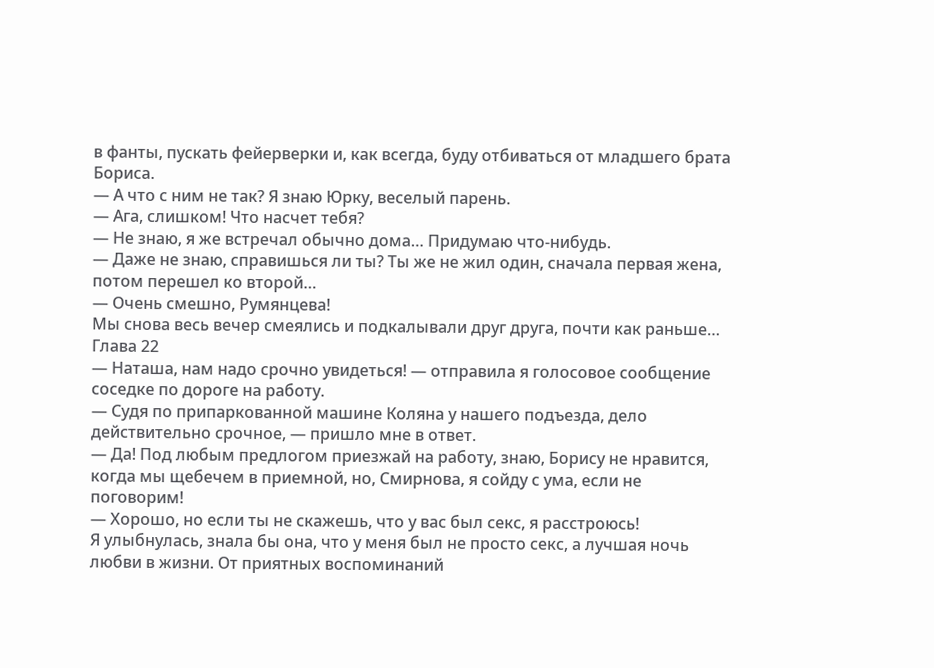в фанты, пускать фейерверки и, как всегда, буду отбиваться от младшего брата Бориса.
— А что с ним не так? Я знаю Юрку, веселый парень.
— Ага, слишком! Что насчет тебя?
— Не знаю, я же встречал обычно дома… Придумаю что-нибудь.
— Даже не знаю, справишься ли ты? Ты же не жил один, сначала первая жена, потом перешел ко второй…
— Очень смешно, Румянцева!
Мы снова весь вечер смеялись и подкалывали друг друга, почти как раньше…
Глава 22
— Наташа, нам надо срочно увидеться! — отправила я голосовое сообщение соседке по дороге на работу.
— Судя по припаркованной машине Коляна у нашего подъезда, дело действительно срочное, — пришло мне в ответ.
— Да! Под любым предлогом приезжай на работу, знаю, Борису не нравится, когда мы щебечем в приемной, но, Смирнова, я сойду с ума, если не поговорим!
— Хорошо, но если ты не скажешь, что у вас был секс, я расстроюсь!
Я улыбнулась, знала бы она, что у меня был не просто секс, а лучшая ночь любви в жизни. От приятных воспоминаний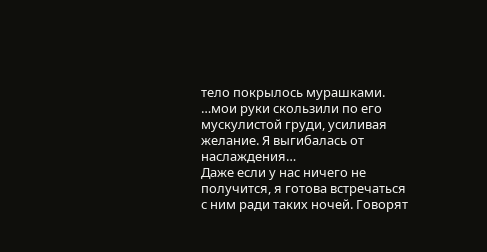тело покрылось мурашками.
…мои руки скользили по его мускулистой груди, усиливая желание. Я выгибалась от наслаждения…
Даже если у нас ничего не получится, я готова встречаться с ним ради таких ночей. Говорят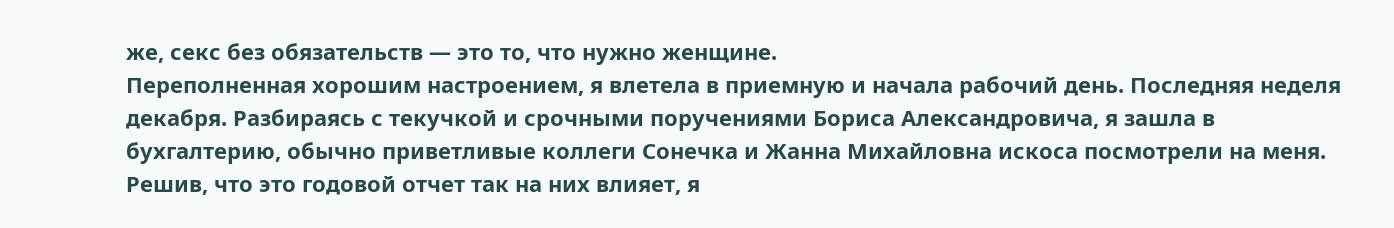же, секс без обязательств — это то, что нужно женщине.
Переполненная хорошим настроением, я влетела в приемную и начала рабочий день. Последняя неделя декабря. Разбираясь с текучкой и срочными поручениями Бориса Александровича, я зашла в бухгалтерию, обычно приветливые коллеги Сонечка и Жанна Михайловна искоса посмотрели на меня. Решив, что это годовой отчет так на них влияет, я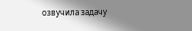озвучила задачу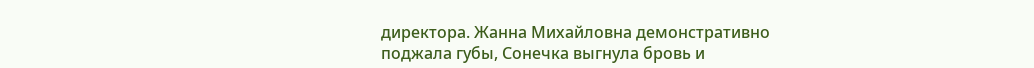директора. Жанна Михайловна демонстративно поджала губы, Сонечка выгнула бровь и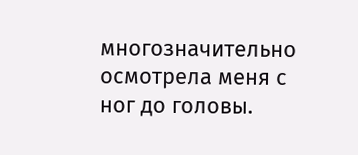многозначительно осмотрела меня с ног до головы.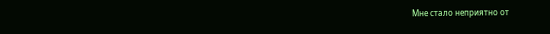Мне стало неприятно от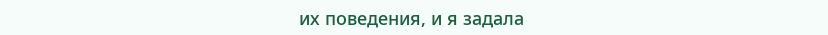их поведения, и я задала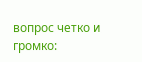вопрос четко и громко: